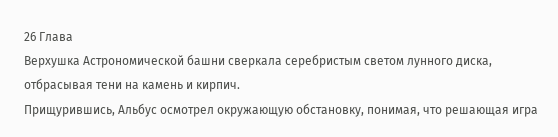26 Глава
Верхушка Астрономической башни сверкала серебристым светом лунного диска, отбрасывая тени на камень и кирпич.
Прищурившись, Альбус осмотрел окружающую обстановку, понимая, что решающая игра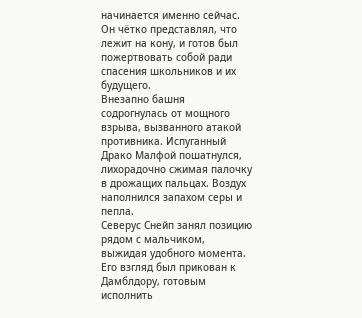начинается именно сейчас. Он чётко представлял, что лежит на кону, и готов был пожертвовать собой ради спасения школьников и их будущего.
Внезапно башня содрогнулась от мощного взрыва, вызванного атакой противника. Испуганный Драко Малфой пошатнулся, лихорадочно сжимая палочку в дрожащих пальцах. Воздух наполнился запахом серы и пепла.
Северус Снейп занял позицию рядом с мальчиком, выжидая удобного момента. Его взгляд был прикован к Дамблдору, готовым исполнить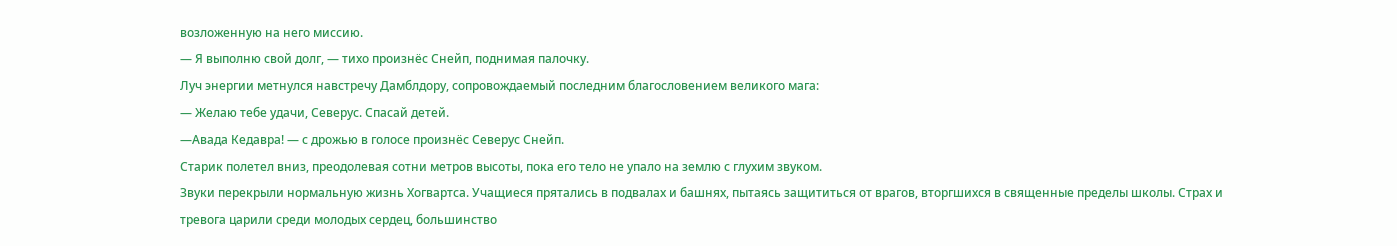возложенную на него миссию.
— Я выполню свой долг, — тихо произнёс Снейп, поднимая палочку.
Луч энергии метнулся навстречу Дамблдору, сопровождаемый последним благословением великого мага:
— Желаю тебе удачи, Северус. Спасай детей.
—Авада Кедавра! — с дрожью в голосе произнёс Северус Снейп.
Старик полетел вниз, преодолевая сотни метров высоты, пока его тело не упало на землю с глухим звуком.
Звуки перекрыли нормальную жизнь Хогвартса. Учащиеся прятались в подвалах и башнях, пытаясь защититься от врагов, вторгшихся в священные пределы школы. Страх и тревога царили среди молодых сердец, большинство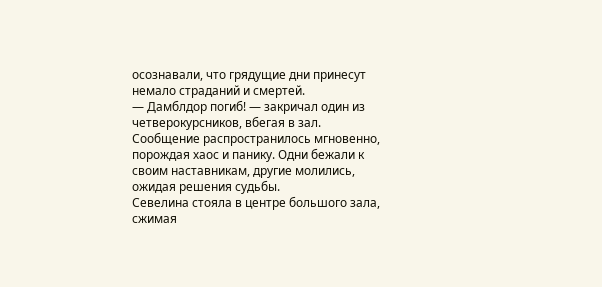осознавали, что грядущие дни принесут немало страданий и смертей.
— Дамблдор погиб! — закричал один из четверокурсников, вбегая в зал.
Сообщение распространилось мгновенно, порождая хаос и панику. Одни бежали к своим наставникам, другие молились, ожидая решения судьбы.
Севелина стояла в центре большого зала, сжимая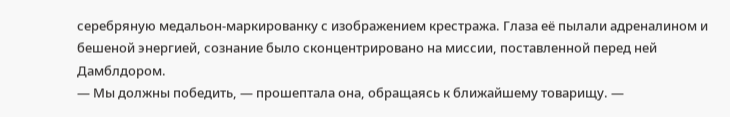серебряную медальон-маркированку с изображением крестража. Глаза её пылали адреналином и бешеной энергией, сознание было сконцентрировано на миссии, поставленной перед ней Дамблдором.
— Мы должны победить, — прошептала она, обращаясь к ближайшему товарищу. —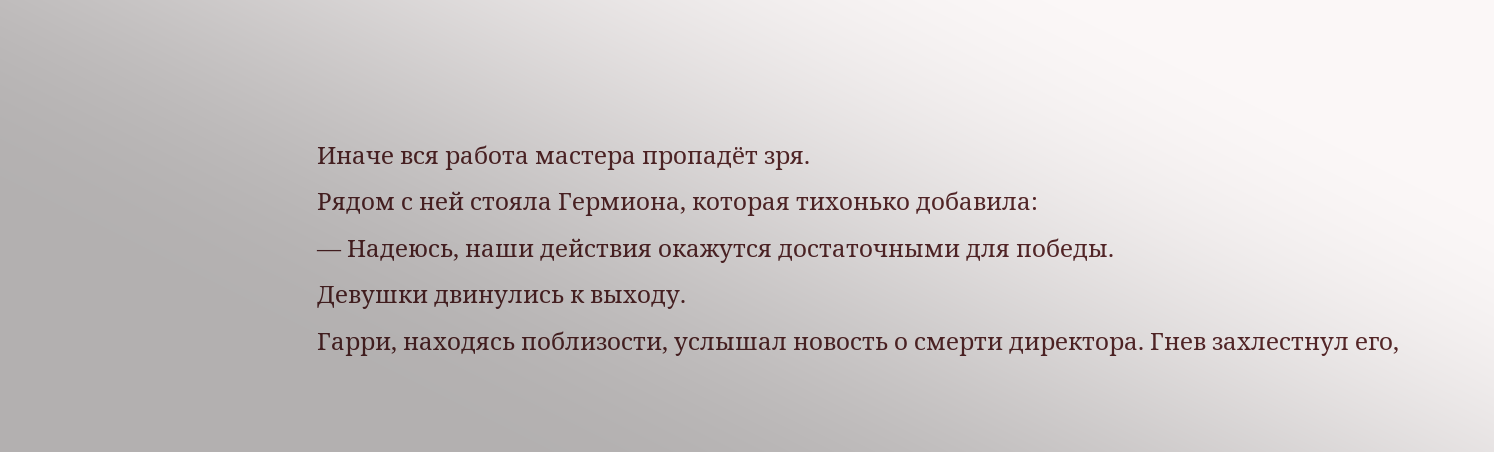Иначе вся работа мастера пропадёт зря.
Рядом с ней стояла Гермиона, которая тихонько добавила:
— Надеюсь, наши действия окажутся достаточными для победы.
Девушки двинулись к выходу.
Гарри, находясь поблизости, услышал новость о смерти директора. Гнев захлестнул его,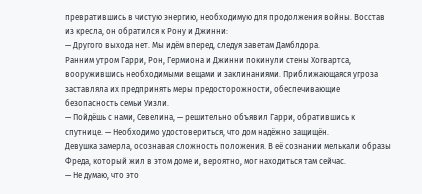превратившись в чистую энергию, необходимую для продолжения войны. Восстав из кресла, он обратился к Рону и Джинни:
— Другого выхода нет. Мы идём вперед, следуя заветам Дамблдора.
Ранним утром Гарри, Рон, Гермиона и Джинни покинули стены Хогвартса, вооружившись необходимыми вещами и заклинаниями. Приближающаяся угроза заставляла их предпринять меры предосторожности, обеспечивающие безопасность семьи Уизли.
— Пойдёшь с нами, Севелина, — решительно объявил Гарри, обратившись к спутнице. — Необходимо удостовериться, что дом надёжно защищён.
Девушка замерла, осознавая сложность положения. В её сознании мелькали образы Фреда, который жил в этом доме и, вероятно, мог находиться там сейчас.
— Не думаю, что это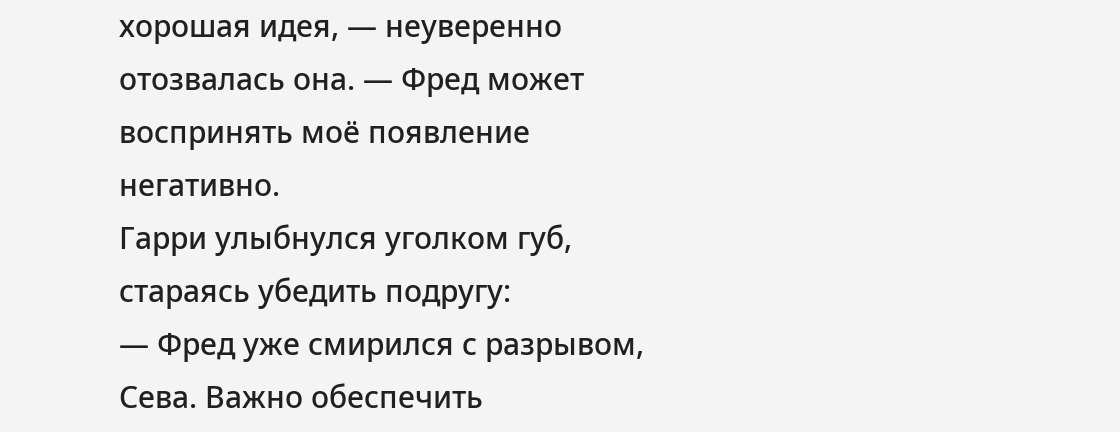хорошая идея, — неуверенно отозвалась она. — Фред может воспринять моё появление негативно.
Гарри улыбнулся уголком губ, стараясь убедить подругу:
— Фред уже смирился с разрывом, Сева. Важно обеспечить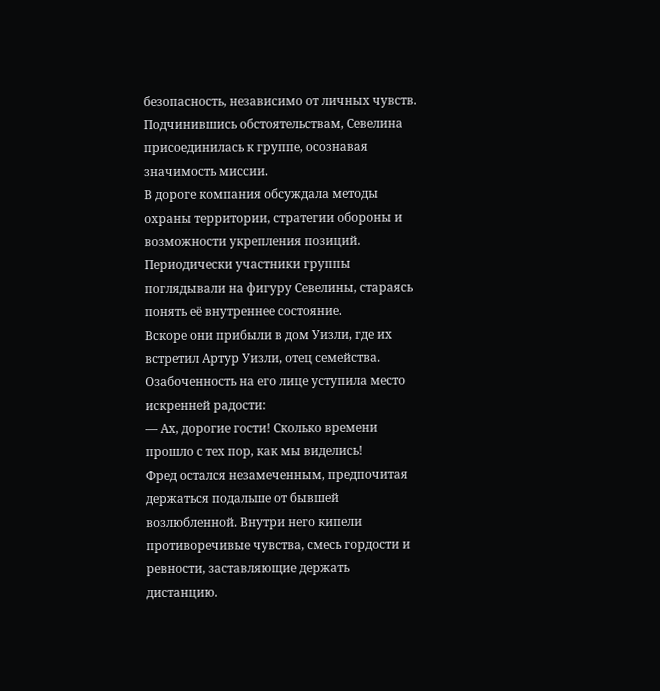безопасность, независимо от личных чувств.
Подчинившись обстоятельствам, Севелина присоединилась к группе, осознавая значимость миссии.
В дороге компания обсуждала методы охраны территории, стратегии обороны и возможности укрепления позиций. Периодически участники группы поглядывали на фигуру Севелины, стараясь понять её внутреннее состояние.
Вскоре они прибыли в дом Уизли, где их встретил Артур Уизли, отец семейства. Озабоченность на его лице уступила место искренней радости:
— Ах, дорогие гости! Сколько времени прошло с тех пор, как мы виделись!
Фред остался незамеченным, предпочитая держаться подальше от бывшей возлюбленной. Внутри него кипели противоречивые чувства, смесь гордости и ревности, заставляющие держать дистанцию.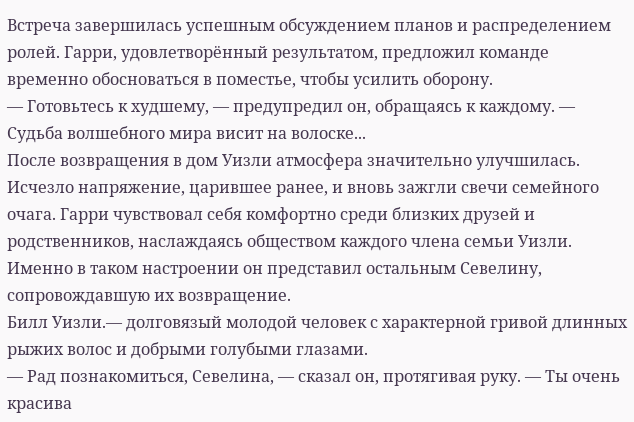Встреча завершилась успешным обсуждением планов и распределением ролей. Гарри, удовлетворённый результатом, предложил команде временно обосноваться в поместье, чтобы усилить оборону.
— Готовьтесь к худшему, — предупредил он, обращаясь к каждому. — Судьба волшебного мира висит на волоске...
После возвращения в дом Уизли атмосфера значительно улучшилась. Исчезло напряжение, царившее ранее, и вновь зажгли свечи семейного очага. Гарри чувствовал себя комфортно среди близких друзей и родственников, наслаждаясь обществом каждого члена семьи Уизли.
Именно в таком настроении он представил остальным Севелину, сопровождавшую их возвращение.
Билл Уизли.— долговязый молодой человек с характерной гривой длинных рыжих волос и добрыми голубыми глазами.
— Рад познакомиться, Севелина, — сказал он, протягивая руку. — Ты очень красива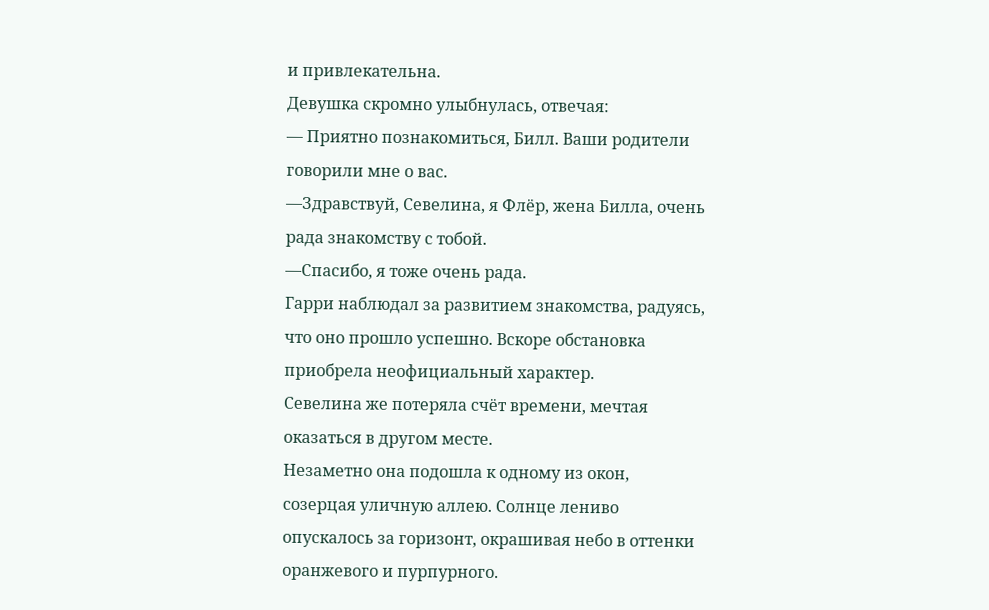и привлекательна.
Девушка скромно улыбнулась, отвечая:
— Приятно познакомиться, Билл. Ваши родители говорили мне о вас.
—Здравствуй, Севелина, я Флёр, жена Билла, очень рада знакомству с тобой.
—Спасибо, я тоже очень рада.
Гарри наблюдал за развитием знакомства, радуясь, что оно прошло успешно. Вскоре обстановка приобрела неофициальный характер.
Севелина же потеряла счёт времени, мечтая оказаться в другом месте.
Незаметно она подошла к одному из окон, созерцая уличную аллею. Солнце лениво опускалось за горизонт, окрашивая небо в оттенки оранжевого и пурпурного.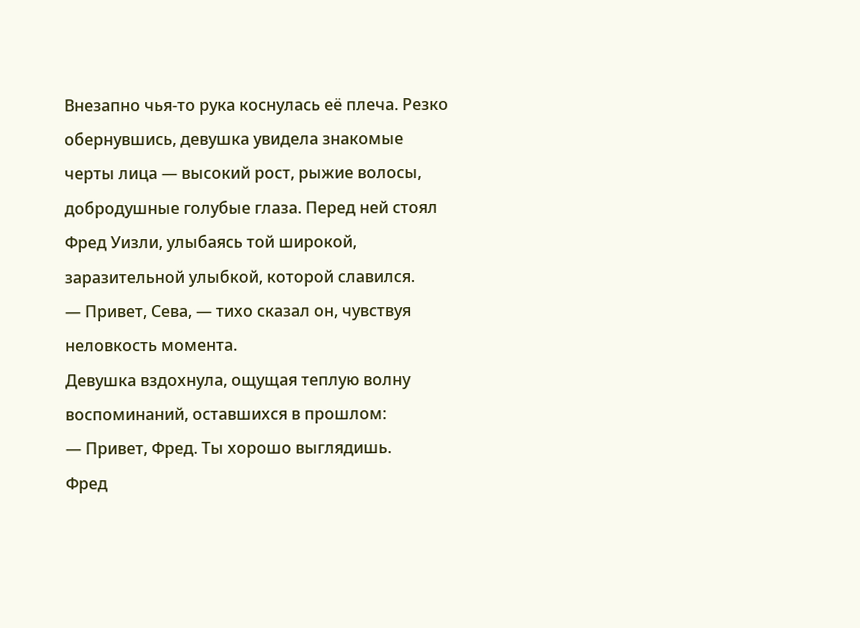Внезапно чья-то рука коснулась её плеча. Резко обернувшись, девушка увидела знакомые черты лица — высокий рост, рыжие волосы, добродушные голубые глаза. Перед ней стоял Фред Уизли, улыбаясь той широкой, заразительной улыбкой, которой славился.
— Привет, Сева, — тихо сказал он, чувствуя неловкость момента.
Девушка вздохнула, ощущая теплую волну воспоминаний, оставшихся в прошлом:
— Привет, Фред. Ты хорошо выглядишь.
Фред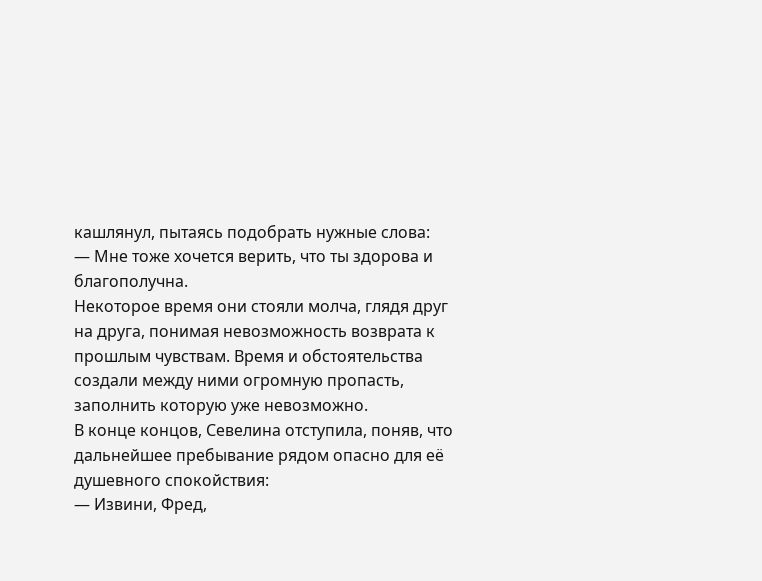кашлянул, пытаясь подобрать нужные слова:
— Мне тоже хочется верить, что ты здорова и благополучна.
Некоторое время они стояли молча, глядя друг на друга, понимая невозможность возврата к прошлым чувствам. Время и обстоятельства создали между ними огромную пропасть, заполнить которую уже невозможно.
В конце концов, Севелина отступила, поняв, что дальнейшее пребывание рядом опасно для её душевного спокойствия:
— Извини, Фред,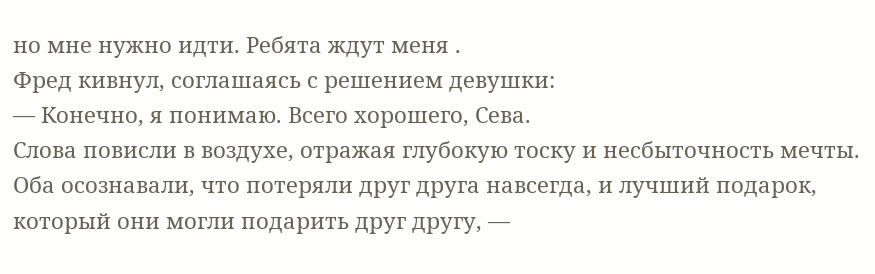но мне нужно идти. Ребята ждут меня .
Фред кивнул, соглашаясь с решением девушки:
— Конечно, я понимаю. Всего хорошего, Сева.
Слова повисли в воздухе, отражая глубокую тоску и несбыточность мечты. Оба осознавали, что потеряли друг друга навсегда, и лучший подарок, который они могли подарить друг другу, —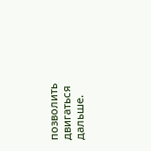позволить двигаться дальше.